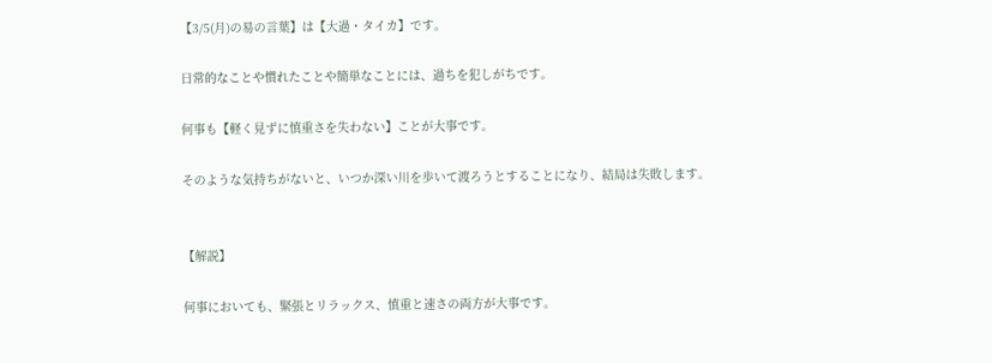【3/5(月)の易の言葉】は【大過・タイカ】です。

日常的なことや慣れたことや簡単なことには、過ちを犯しがちです。

何事も【軽く見ずに慎重さを失わない】ことが大事です。

そのような気持ちがないと、いつか深い川を歩いて渡ろうとすることになり、結局は失敗します。


【解説】

何事においても、緊張とリラックス、慎重と速さの両方が大事です。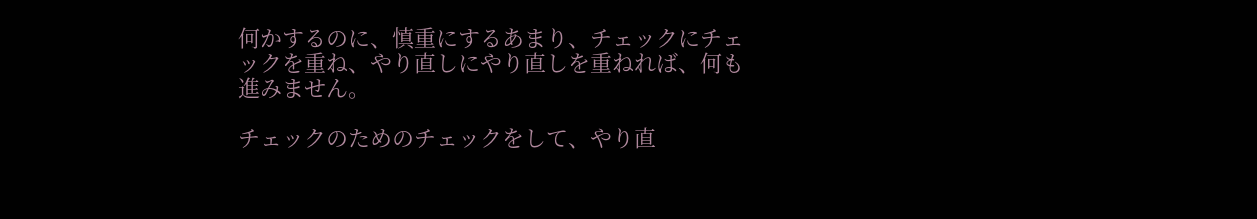何かするのに、慎重にするあまり、チェックにチェックを重ね、やり直しにやり直しを重ねれば、何も進みません。

チェックのためのチェックをして、やり直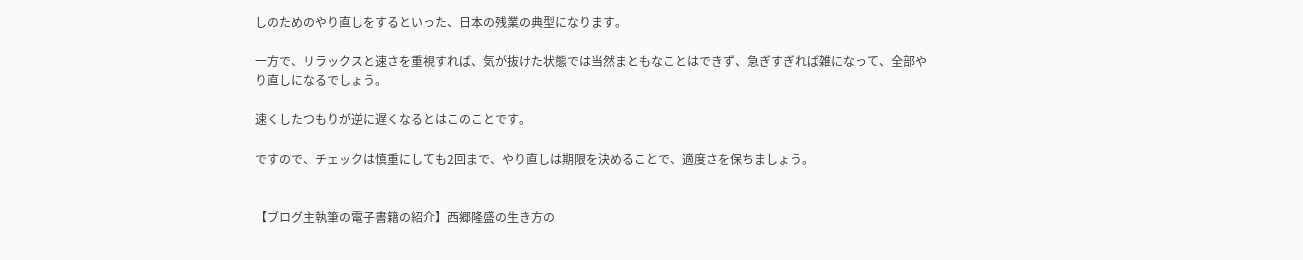しのためのやり直しをするといった、日本の残業の典型になります。

一方で、リラックスと速さを重視すれば、気が抜けた状態では当然まともなことはできず、急ぎすぎれば雑になって、全部やり直しになるでしょう。

速くしたつもりが逆に遅くなるとはこのことです。

ですので、チェックは慎重にしても2回まで、やり直しは期限を決めることで、適度さを保ちましょう。


【ブログ主執筆の電子書籍の紹介】西郷隆盛の生き方の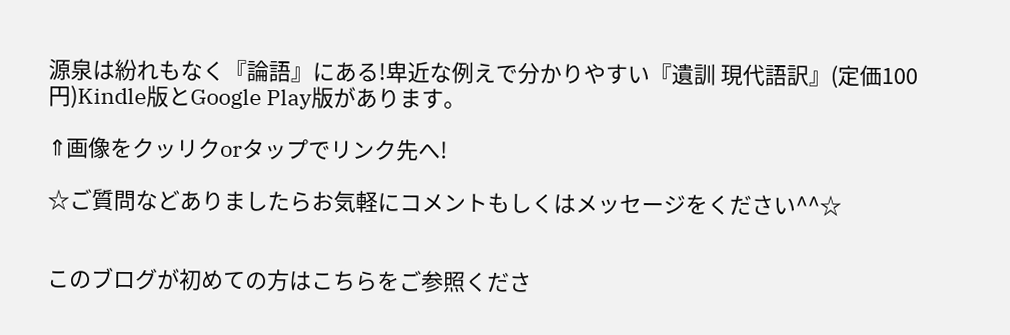源泉は紛れもなく『論語』にある!卑近な例えで分かりやすい『遺訓 現代語訳』(定価100円)Kindle版とGoogle Play版があります。

⇑画像をクッリクorタップでリンク先へ!

☆ご質問などありましたらお気軽にコメントもしくはメッセージをください^^☆


このブログが初めての方はこちらをご参照くださ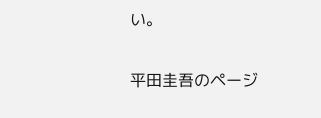い。

平田圭吾のページ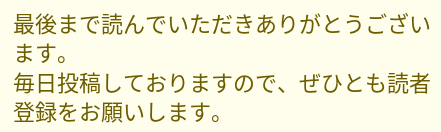最後まで読んでいただきありがとうございます。
毎日投稿しておりますので、ぜひとも読者登録をお願いします。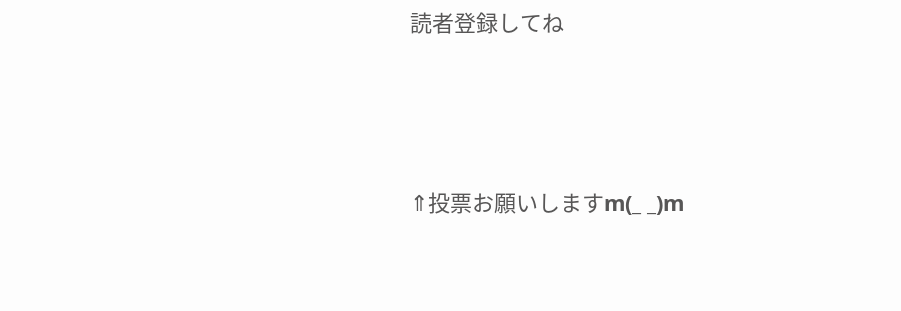読者登録してね



⇑投票お願いしますm(_ _)m